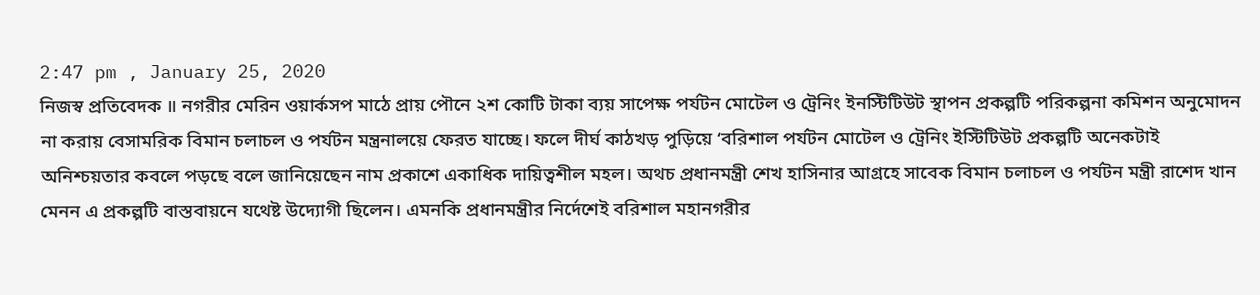2:47 pm , January 25, 2020
নিজস্ব প্রতিবেদক ॥ নগরীর মেরিন ওয়ার্কসপ মাঠে প্রায় পৌনে ২শ কোটি টাকা ব্যয় সাপেক্ষ পর্যটন মোটেল ও ট্রেনিং ইনস্টিটিউট স্থাপন প্রকল্পটি পরিকল্পনা কমিশন অনুমোদন না করায় বেসামরিক বিমান চলাচল ও পর্যটন মন্ত্রনালয়ে ফেরত যাচ্ছে। ফলে দীর্ঘ কাঠখড় পুড়িয়ে ‘বরিশাল পর্যটন মোটেল ও ট্রেনিং ইস্টিটিউট প্রকল্পটি অনেকটাই অনিশ্চয়তার কবলে পড়ছে বলে জানিয়েছেন নাম প্রকাশে একাধিক দায়িত্বশীল মহল। অথচ প্রধানমন্ত্রী শেখ হাসিনার আগ্রহে সাবেক বিমান চলাচল ও পর্যটন মন্ত্রী রাশেদ খান মেনন এ প্রকল্পটি বাস্তবায়নে যথেষ্ট উদ্যোগী ছিলেন। এমনকি প্রধানমন্ত্রীর নির্দেশেই বরিশাল মহানগরীর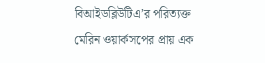বিআইডব্লিউটিএ’র পরিত্যক্ত মেরিন ওয়ার্কসপের প্রায় এক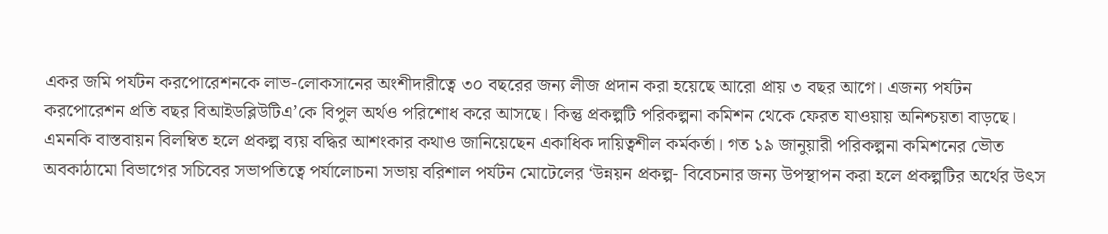একর জমি পর্যটন করপোরেশনকে লাভ-লোকসানের অংশীদারীত্বে ৩০ বছরের জন্য লীজ প্রদান করা হয়েছে আরো প্রায় ৩ বছর আগে। এজন্য পর্যটন করপোরেশন প্রতি বছর বিআইডব্লিউটিএ’কে বিপুল অর্থও পরিশোধ করে আসছে। কিন্তু প্রকল্পটি পরিকল্পনা কমিশন থেকে ফেরত যাওয়ায় অনিশ্চয়তা বাড়ছে। এমনকি বাস্তবায়ন বিলম্বিত হলে প্রকল্প ব্যয় বদ্ধির আশংকার কথাও জানিয়েছেন একাধিক দায়িত্বশীল কর্মকর্তা। গত ১৯ জানুয়ারী পরিকল্পনা কমিশনের ভৌত অবকাঠামো বিভাগের সচিবের সভাপতিত্বে পর্যালোচনা সভায় বরিশাল পর্যটন মোটেলের ‘উন্নয়ন প্রকল্প- বিবেচনার জন্য উপস্থাপন করা হলে প্রকল্পটির অর্থের উৎস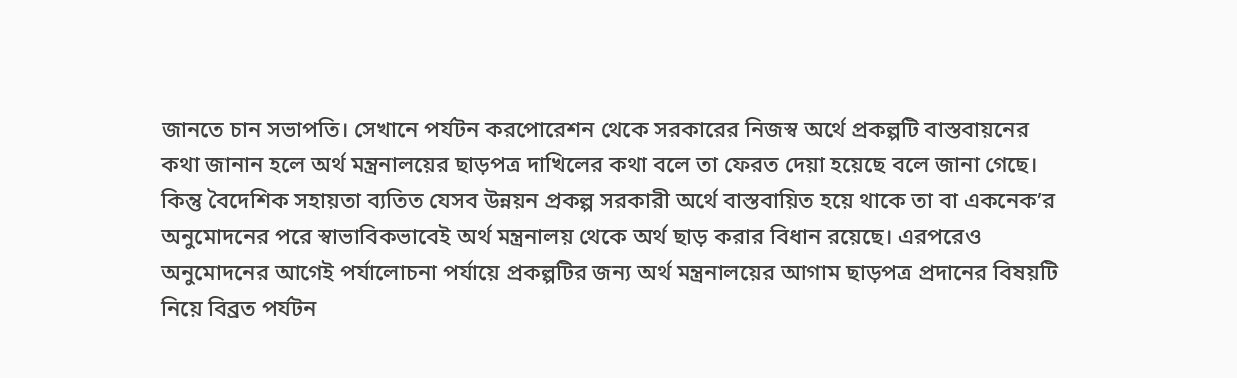জানতে চান সভাপতি। সেখানে পর্যটন করপোরেশন থেকে সরকারের নিজস্ব অর্থে প্রকল্পটি বাস্তবায়নের কথা জানান হলে অর্থ মন্ত্রনালয়ের ছাড়পত্র দাখিলের কথা বলে তা ফেরত দেয়া হয়েছে বলে জানা গেছে। কিন্তু বৈদেশিক সহায়তা ব্যতিত যেসব উন্নয়ন প্রকল্প সরকারী অর্থে বাস্তবায়িত হয়ে থাকে তা বা একনেক’র অনুমোদনের পরে স্বাভাবিকভাবেই অর্থ মন্ত্রনালয় থেকে অর্থ ছাড় করার বিধান রয়েছে। এরপরেও অনুমোদনের আগেই পর্যালোচনা পর্যায়ে প্রকল্পটির জন্য অর্থ মন্ত্রনালয়ের আগাম ছাড়পত্র প্রদানের বিষয়টি নিয়ে বিব্রত পর্যটন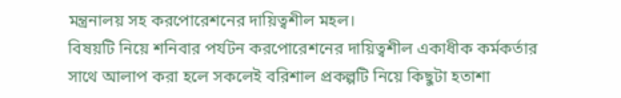মন্ত্রনালয় সহ করপোরেশনের দায়িত্বশীল মহল।
বিষয়টি নিয়ে শনিবার পর্যটন করপোরেশনের দায়িত্বশীল একাধীক কর্মকর্তার সাথে আলাপ করা হলে সকলেই বরিশাল প্রকল্পটি নিয়ে কিছুটা হতাশা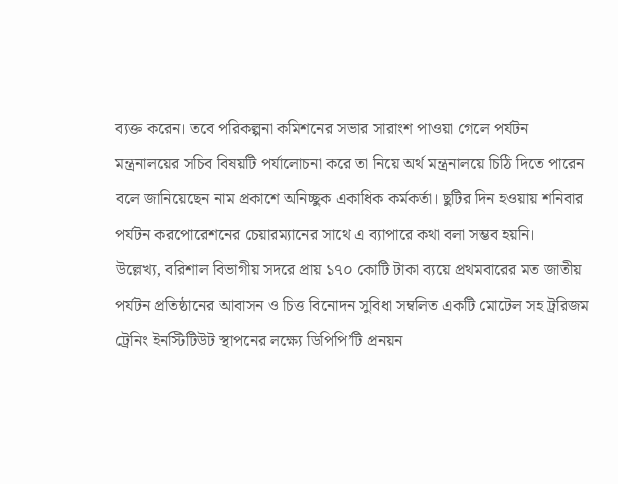ব্যক্ত করেন। তবে পরিকল্পনা কমিশনের সভার সারাংশ পাওয়া গেলে পর্যটন মন্ত্রনালয়ের সচিব বিষয়টি পর্যালোচনা করে তা নিয়ে অর্থ মন্ত্রনালয়ে চিঠি দিতে পারেন বলে জানিয়েছেন নাম প্রকাশে অনিচ্ছুক একাধিক কর্মকর্তা। ছুটির দিন হওয়ায় শনিবার পর্যটন করপোরেশনের চেয়ারম্যানের সাথে এ ব্যাপারে কথা বলা সম্ভব হয়নি।
উল্লেখ্য, বরিশাল বিভাগীয় সদরে প্রায় ১৭০ কোটি টাকা ব্যয়ে প্রথমবারের মত জাতীয় পর্যটন প্রতিষ্ঠানের আবাসন ও চিত্ত বিনোদন সুবিধা সম্বলিত একটি মোটেল সহ ট্ররিজম ট্রেনিং ইনস্টিটিউট স্থাপনের লক্ষ্যে ডিপিপি’টি প্রনয়ন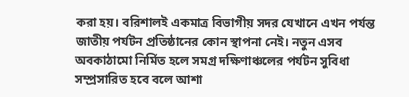করা হয়। বরিশালই একমাত্র বিভাগীয় সদর যেখানে এখন পর্যন্ত জাতীয় পর্যটন প্রতিষ্ঠানের কোন স্থাপনা নেই। নতুন এসব অবকাঠামো নির্মিত হলে সমগ্র দক্ষিণাঞ্চলের পর্যটন সুবিধা সম্প্রসারিত হবে বলে আশা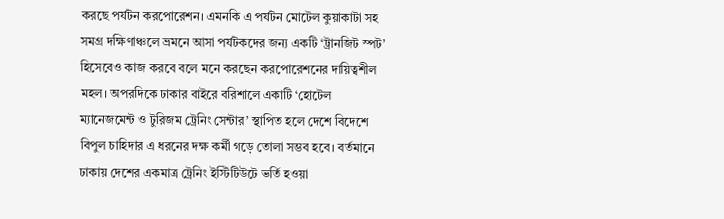করছে পর্যটন করপোরেশন। এমনকি এ পর্যটন মোটেল কুয়াকাটা সহ সমগ্র দক্ষিণাঞ্চলে ভ্রমনে আসা পর্যটকদের জন্য একটি ‘ট্রানজিট স্পট’ হিসেবেও কাজ করবে বলে মনে করছেন করপোরেশনের দায়িত্বশীল মহল। অপরদিকে ঢাকার বাইরে বরিশালে একাটি ‘হোটেল ম্যানেজমেন্ট ও টুরিজম ট্রেনিং সেন্টার’ স্থাপিত হলে দেশে বিদেশে বিপুল চাহিদার এ ধরনের দক্ষ কর্মী গড়ে তোলা সম্ভব হবে। বর্তমানে ঢাকায় দেশের একমাত্র ট্রেনিং ইস্টিটিউটে ভর্তি হওয়া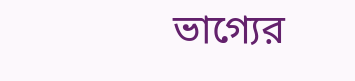ভাগ্যের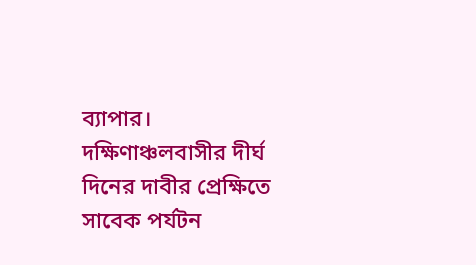ব্যাপার।
দক্ষিণাঞ্চলবাসীর দীর্ঘ দিনের দাবীর প্রেক্ষিতে সাবেক পর্যটন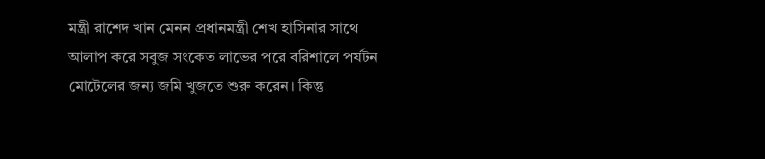মন্ত্রী রাশেদ খান মেনন প্রধানমন্ত্রী শেখ হাসিনার সাথে আলাপ করে সবুজ সংকেত লাভের পরে বরিশালে পর্যটন মোটেলের জন্য জমি খুজতে শুরু করেন। কিন্তু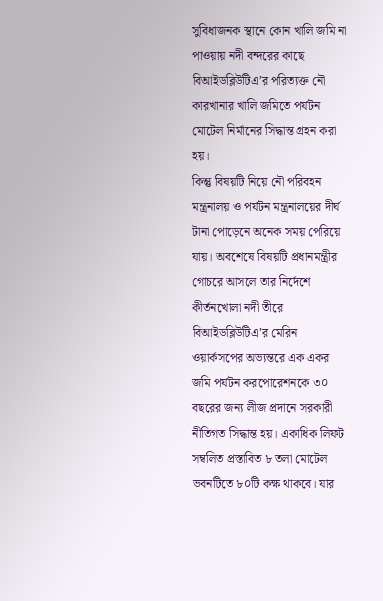সুবিধাজনক স্থানে কোন খালি জমি না পাওয়ায় নদী বন্দরের কাছে বিআইডব্লিউটিএ’র পরিত্যক্ত নৌ কারখানার খালি জমিতে পর্যটন মোটেল নির্মানের সিদ্ধান্ত গ্রহন করা হয়।
কিন্তু বিষয়টি নিয়ে নৌ পরিবহন মন্ত্রনালয় ও পর্যটন মন্ত্রনালয়ের দীর্ঘ টানা পোড়েনে অনেক সময় পেরিয়ে যায়। অবশেষে বিষয়টি প্রধানমন্ত্রীর গোচরে আসলে তার নির্দেশে কীর্তনখোলা নদী তীরে বিআইডব্লিউটিএ’র মেরিন ওয়ার্কসপের অভ্যন্তরে এক একর জমি পর্যটন করপোরেশনকে ৩০ বছরের জন্য লীজ প্রদানে সরকারী নীতিগত সিদ্ধান্ত হয়। একাধিক লিফট সম্বলিত প্রস্তাবিত ৮ তলা মোটেল ভবনটিতে ৮০টি কক্ষ থাকবে। যার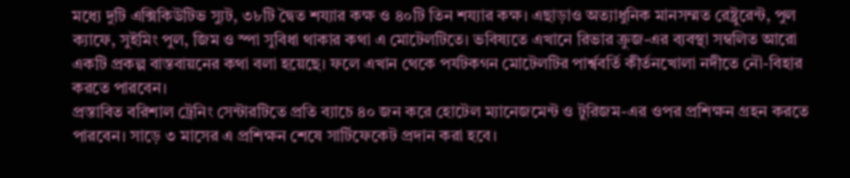মধ্যে দুটি এক্সিকিউটিভ স্যুট, ৩৮টি দ্বৈত শয্যার কক্ষ ও ৪০টি তিন শয্যার কক্ষ। এছাড়াও অত্যাধুনিক মানসম্মত রেষ্ট্রুরেন্ট, পুল ক্যাফে, সুইমিং পুল, জিম ও স্পা সুবিধা থাকার কথা এ মোটেলটিতে। ভবিষ্যতে এখানে রিভার ক্রুজ-এর ব্যবস্থা সম্বলিত আরো একটি প্রকল্প বাস্তবায়নের কথা বলা হয়েছে। ফলে এখান থেকে পর্যটকগন মোটেলটির পার্শ্ববর্তি কীর্তনখোলা নদীতে নৌ-বিহার করতে পারবেন।
প্রস্তাবিত বরিশাল ট্রেনিং সেন্টারটিতে প্রতি ব্যাচে ৪০ জন করে হোটেল ম্যানেজমেন্ট ও টুরিজম-এর ওপর প্রশিক্ষন গ্রহন করতে পারবেন। সাড়ে ৩ মাসের এ প্রশিক্ষন শেষে সার্টিফেকেট প্রদান করা হবে।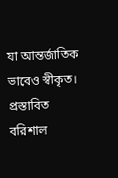যা আন্তর্জাতিক ভাবেও স্বীকৃত। প্রস্তাবিত বরিশাল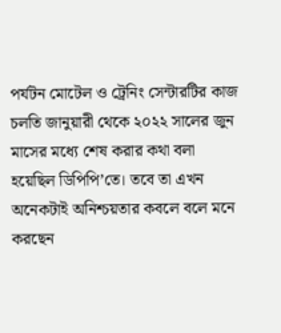পর্যটন মোটেল ও ট্রেনিং সেন্টারটির কাজ চলতি জানুয়ারী থেকে ২০২২ সালের জুন মাসের মধ্যে শেষ করার কথা বলা হয়েছিল ডিপিপি’তে। তবে তা এখন অনেকটাই অনিশ্চয়তার কবলে বলে মনে করছেন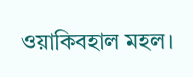ওয়াকিবহাল মহল।